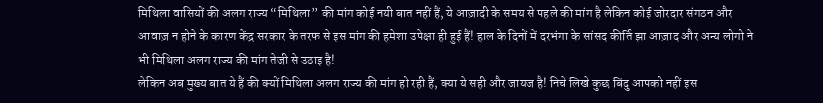मिथिला वासियों की अलग राज्य “मिथिला” की मांग कोई नयी बात नहीं हैं, ये आज़ादी के समय से पहले की मांग है लेकिन कोई जोरदार संगठन और आवाज़ न होने के कारण केंद्र सरकार के तरफ से इस मांग की हमेशा उपेक्षा ही हुई हैं! हाल के दिनों में दरभंगा के सांसद कीर्ति झा आज़ाद और अन्य लोगो ने भी मिथिला अलग राज्य की मांग तेजी से उठाइ है!
लेकिन अब मुख्य बात ये हैं की क्यों मिथिला अलग राज्य की मांग हो रही हैं, क्या ये सही और जायज है! निचे लिखे कुछ बिंदु आपको नहीं इस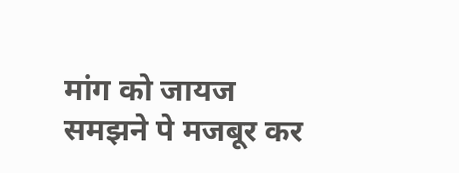मांग को जायज समझने पे मजबूर कर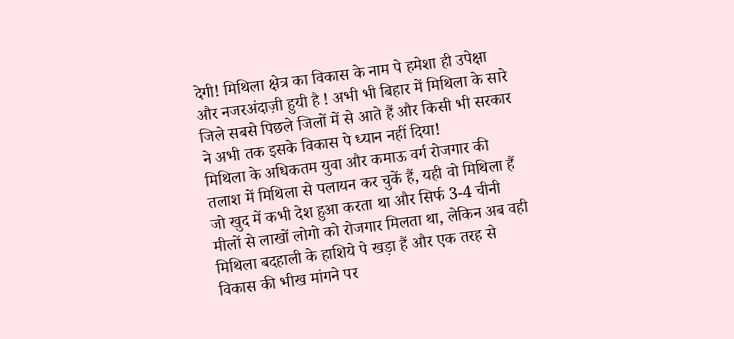देगी! मिथिला क्षेत्र का विकास के नाम पे हमेशा ही उपेक्षा और नजरअंदाज़ी हुयी है ! अभी भी बिहार में मिथिला के सारे जिले सबसे पिछले जिलों में से आते हैं और किसी भी सरकार ने अभी तक इसके विकास पे ध्यान नहीं दिया!
मिथिला के अधिकतम युवा और कमाऊ वर्ग रोजगार की तलाश में मिथिला से पलायन कर चुकें हैं, यही वो मिथिला हैं जो खुद में कभी देश हुआ करता था और सिर्फ 3-4 चीनी मीलों से लाखों लोगो को रोजगार मिलता था, लेकिन अब वही मिथिला बदहाली के हाशिये पे खड़ा हैं और एक तरह से विकास की भीख मांगने पर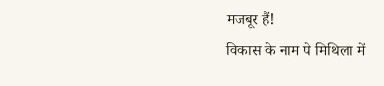मजबूर हैं!
विकास के नाम पे मिथिला में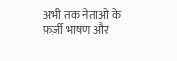अभी तक नेताओ के फ़र्ज़ी भाषण और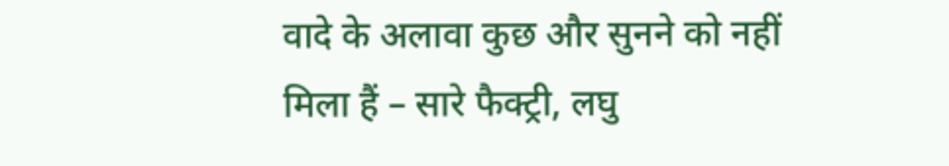वादे के अलावा कुछ और सुनने को नहीं मिला हैं – सारे फैक्ट्री, लघु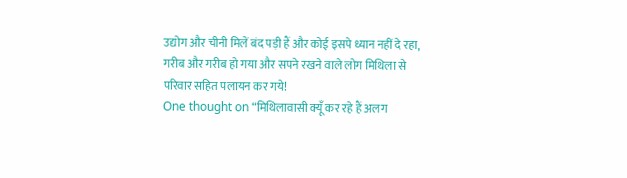उद्योग और चीनी मिलें बंद पड़ी हैं और कोई इसपे ध्यान नहीं दे रहा, गरीब और गरीब हो गया और सपने रखने वाले लोग मिथिला से परिवार सहित पलायन कर गये!
One thought on “मिथिलावासी क्यूँ कर रहे हैं अलग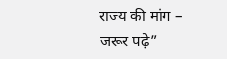राज्य की मांग – जरूर पढ़े”